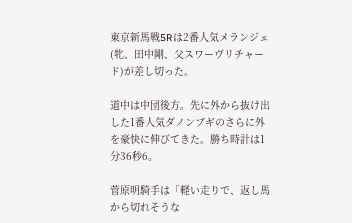東京新馬戦5Rは2番人気メランジェ(牝、田中剛、父スワーヴリチャード)が差し切った。

道中は中団後方。先に外から抜け出した1番人気ダノンブギのさらに外を豪快に伸びてきた。勝ち時計は1分36秒6。

菅原明騎手は「軽い走りで、返し馬から切れそうな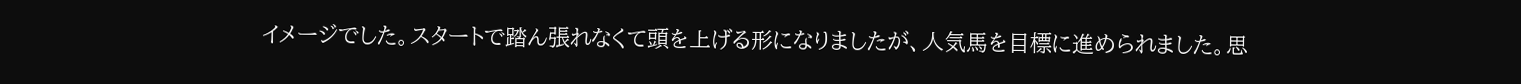イメージでした。スタートで踏ん張れなくて頭を上げる形になりましたが、人気馬を目標に進められました。思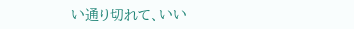い通り切れて、いい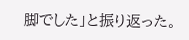脚でした」と振り返った。